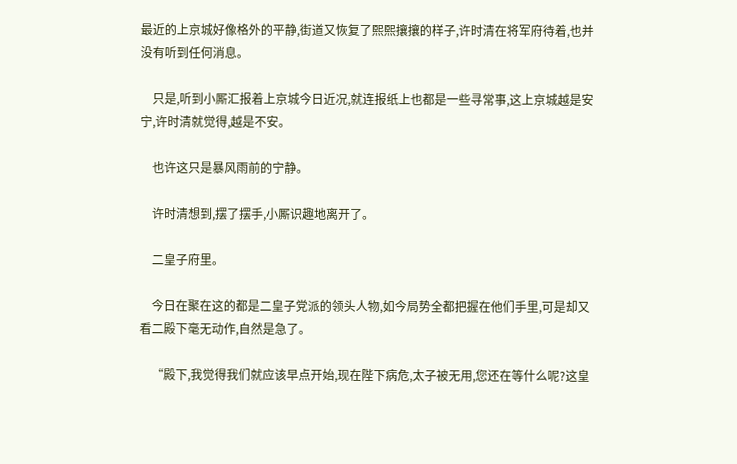最近的上京城好像格外的平静,街道又恢复了熙熙攘攘的样子,许时清在将军府待着,也并没有听到任何消息。

    只是,听到小厮汇报着上京城今日近况,就连报纸上也都是一些寻常事,这上京城越是安宁,许时清就觉得,越是不安。

    也许这只是暴风雨前的宁静。

    许时清想到,摆了摆手,小厮识趣地离开了。

    二皇子府里。

    今日在聚在这的都是二皇子党派的领头人物,如今局势全都把握在他们手里,可是却又看二殿下毫无动作,自然是急了。

    “殿下,我觉得我们就应该早点开始,现在陛下病危,太子被无用,您还在等什么呢?这皇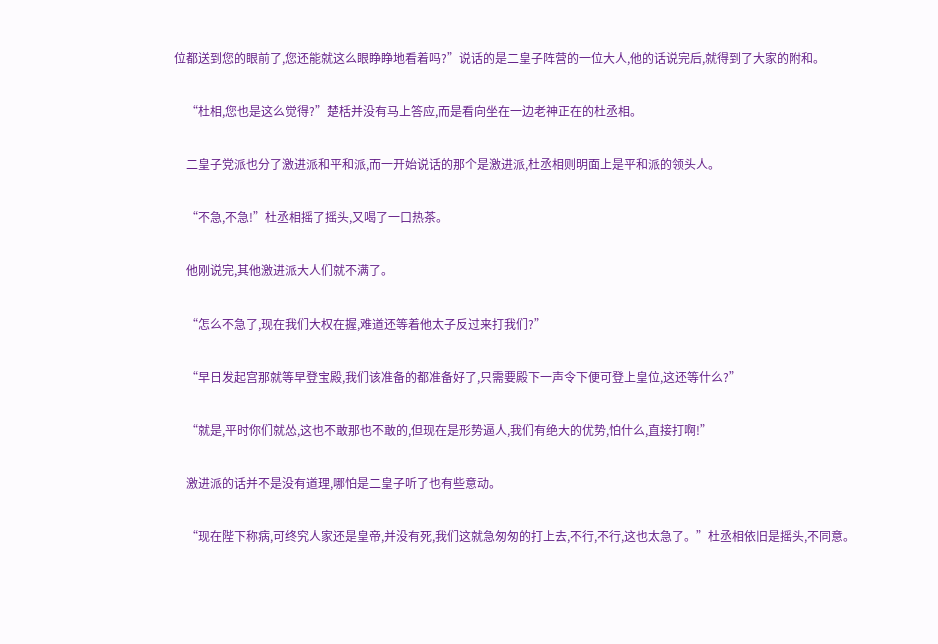位都送到您的眼前了,您还能就这么眼睁睁地看着吗?”说话的是二皇子阵营的一位大人,他的话说完后,就得到了大家的附和。

    “杜相,您也是这么觉得?”楚栝并没有马上答应,而是看向坐在一边老神正在的杜丞相。

    二皇子党派也分了激进派和平和派,而一开始说话的那个是激进派,杜丞相则明面上是平和派的领头人。

    “不急,不急!”杜丞相摇了摇头,又喝了一口热茶。

    他刚说完,其他激进派大人们就不满了。

    “怎么不急了,现在我们大权在握,难道还等着他太子反过来打我们?”

    “早日发起宫那就等早登宝殿,我们该准备的都准备好了,只需要殿下一声令下便可登上皇位,这还等什么?”

    “就是,平时你们就怂,这也不敢那也不敢的,但现在是形势逼人,我们有绝大的优势,怕什么,直接打啊!”

    激进派的话并不是没有道理,哪怕是二皇子听了也有些意动。

    “现在陛下称病,可终究人家还是皇帝,并没有死,我们这就急匆匆的打上去,不行,不行,这也太急了。”杜丞相依旧是摇头,不同意。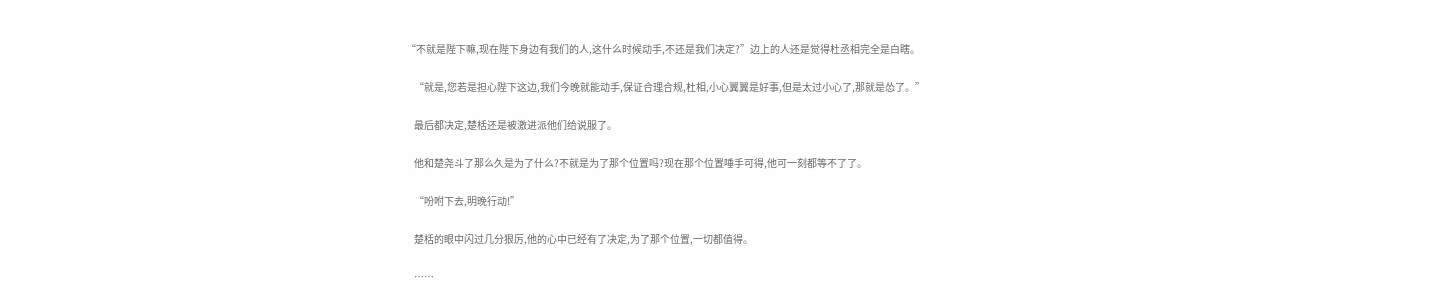“不就是陛下嘛,现在陛下身边有我们的人,这什么时候动手,不还是我们决定?”边上的人还是觉得杜丞相完全是白瞎。

    “就是,您若是担心陛下这边,我们今晚就能动手,保证合理合规,杜相,小心翼翼是好事,但是太过小心了,那就是怂了。”

    最后都决定,楚栝还是被激进派他们给说服了。

    他和楚尧斗了那么久是为了什么?不就是为了那个位置吗?现在那个位置唾手可得,他可一刻都等不了了。

    “吩咐下去,明晚行动!”

    楚栝的眼中闪过几分狠厉,他的心中已经有了决定,为了那个位置,一切都值得。

    ……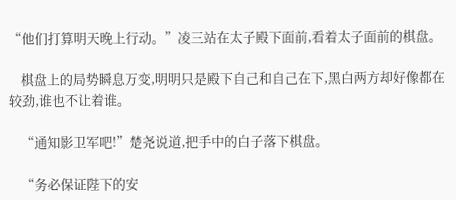“他们打算明天晚上行动。”凌三站在太子殿下面前,看着太子面前的棋盘。

    棋盘上的局势瞬息万变,明明只是殿下自己和自己在下,黑白两方却好像都在较劲,谁也不让着谁。

    “通知影卫军吧!”楚尧说道,把手中的白子落下棋盘。

    “务必保证陛下的安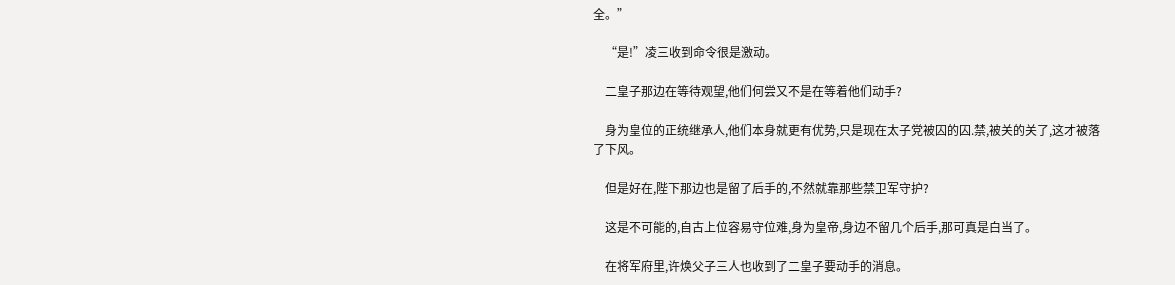全。”

    “是!”凌三收到命令很是激动。

    二皇子那边在等待观望,他们何尝又不是在等着他们动手?

    身为皇位的正统继承人,他们本身就更有优势,只是现在太子党被囚的囚.禁,被关的关了,这才被落了下风。

    但是好在,陛下那边也是留了后手的,不然就靠那些禁卫军守护?

    这是不可能的,自古上位容易守位难,身为皇帝,身边不留几个后手,那可真是白当了。

    在将军府里,许焕父子三人也收到了二皇子要动手的消息。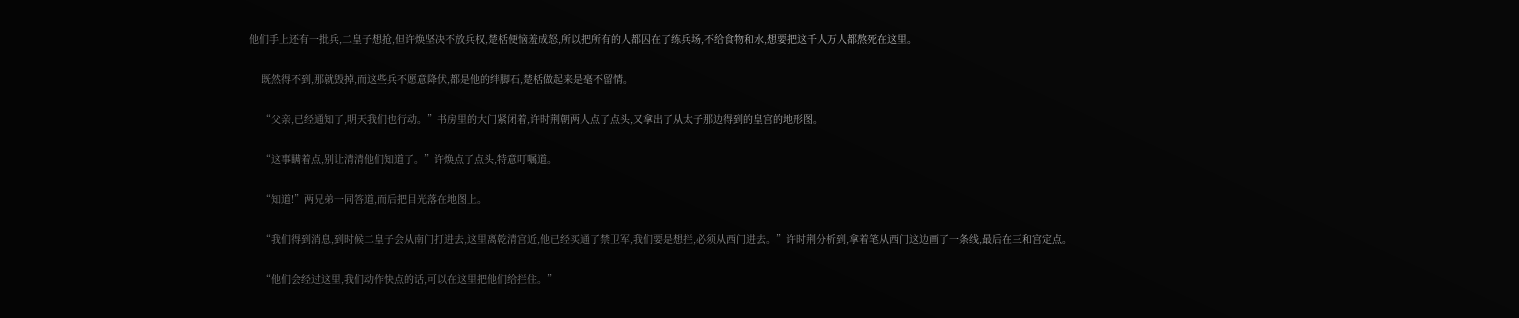他们手上还有一批兵,二皇子想抢,但许焕坚决不放兵权,楚栝便恼羞成怒,所以把所有的人都囚在了练兵场,不给食物和水,想要把这千人万人都熬死在这里。

    既然得不到,那就毁掉,而这些兵不愿意降伏,都是他的绊脚石,楚栝做起来是毫不留情。

    “父亲,已经通知了,明天我们也行动。”书房里的大门紧闭着,许时荆朝两人点了点头,又拿出了从太子那边得到的皇宫的地形图。

    “这事瞒着点,别让清清他们知道了。”许焕点了点头,特意叮嘱道。

    “知道!”两兄弟一同答道,而后把目光落在地图上。

    “我们得到消息,到时候二皇子会从南门打进去,这里离乾清宫近,他已经买通了禁卫军,我们要是想拦,必须从西门进去。”许时荆分析到,拿着笔从西门这边画了一条线,最后在三和宫定点。

    “他们会经过这里,我们动作快点的话,可以在这里把他们给拦住。”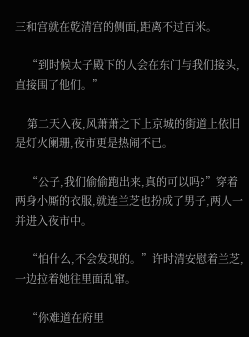三和宫就在乾清宫的侧面,距离不过百米。

    “到时候太子殿下的人会在东门与我们接头,直接围了他们。”

    第二天入夜,风萧萧之下上京城的街道上依旧是灯火阑珊,夜市更是热闹不已。

    “公子,我们偷偷跑出来,真的可以吗?”穿着两身小厮的衣服,就连兰芝也扮成了男子,两人一并进入夜市中。

    “怕什么,不会发现的。”许时清安慰着兰芝,一边拉着她往里面乱窜。

    “你难道在府里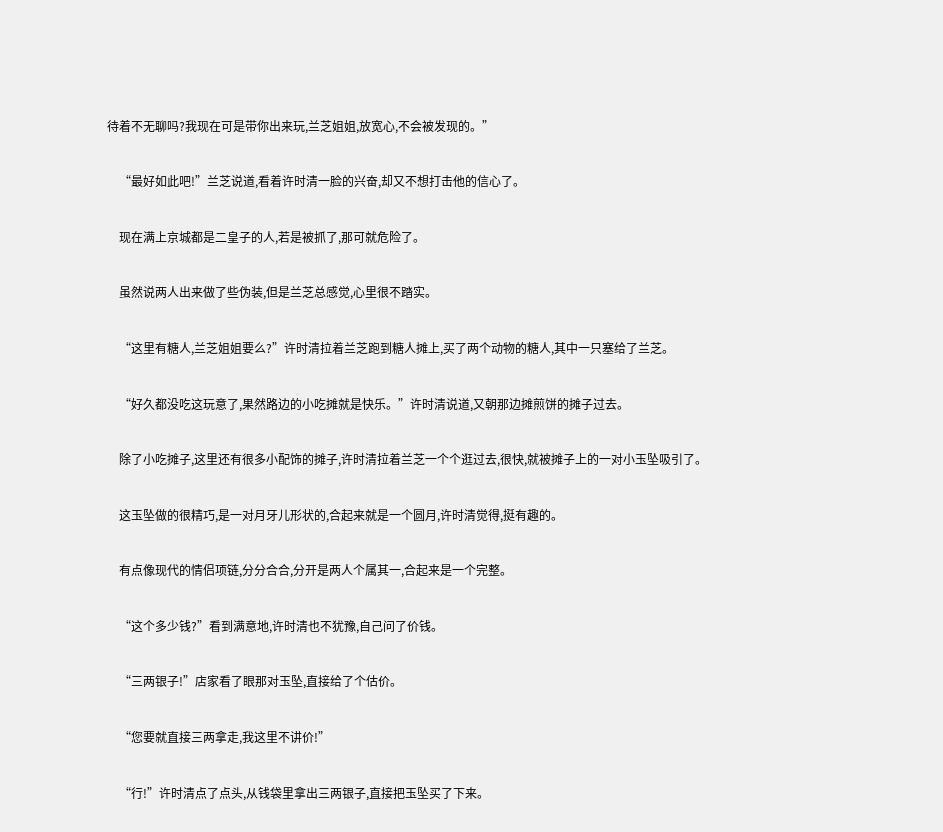待着不无聊吗?我现在可是带你出来玩,兰芝姐姐,放宽心,不会被发现的。”

    “最好如此吧!”兰芝说道,看着许时清一脸的兴奋,却又不想打击他的信心了。

    现在满上京城都是二皇子的人,若是被抓了,那可就危险了。

    虽然说两人出来做了些伪装,但是兰芝总感觉,心里很不踏实。

    “这里有糖人,兰芝姐姐要么?”许时清拉着兰芝跑到糖人摊上,买了两个动物的糖人,其中一只塞给了兰芝。

    “好久都没吃这玩意了,果然路边的小吃摊就是快乐。”许时清说道,又朝那边摊煎饼的摊子过去。

    除了小吃摊子,这里还有很多小配饰的摊子,许时清拉着兰芝一个个逛过去,很快,就被摊子上的一对小玉坠吸引了。

    这玉坠做的很精巧,是一对月牙儿形状的,合起来就是一个圆月,许时清觉得,挺有趣的。

    有点像现代的情侣项链,分分合合,分开是两人个属其一,合起来是一个完整。

    “这个多少钱?”看到满意地,许时清也不犹豫,自己问了价钱。

    “三两银子!”店家看了眼那对玉坠,直接给了个估价。

    “您要就直接三两拿走,我这里不讲价!”

    “行!”许时清点了点头,从钱袋里拿出三两银子,直接把玉坠买了下来。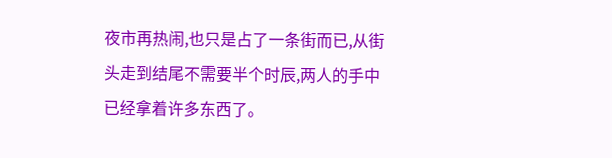夜市再热闹,也只是占了一条街而已,从街头走到结尾不需要半个时辰,两人的手中已经拿着许多东西了。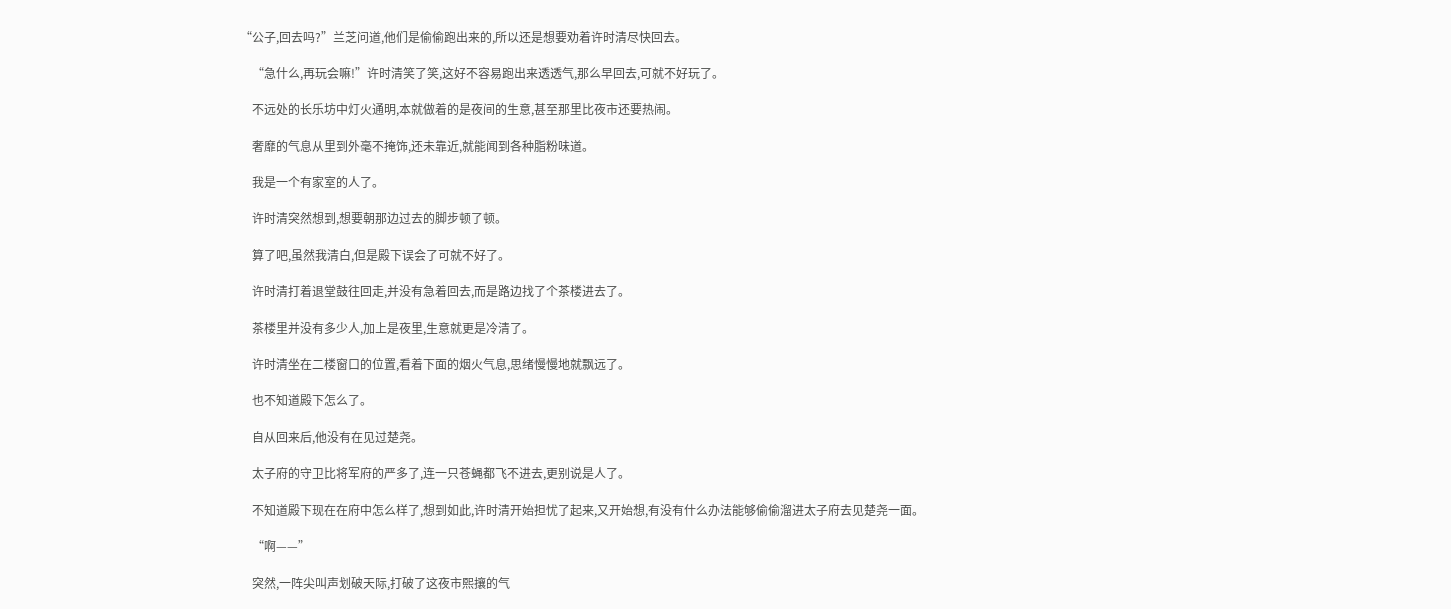“公子,回去吗?”兰芝问道,他们是偷偷跑出来的,所以还是想要劝着许时清尽快回去。

    “急什么,再玩会嘛!”许时清笑了笑,这好不容易跑出来透透气,那么早回去,可就不好玩了。

    不远处的长乐坊中灯火通明,本就做着的是夜间的生意,甚至那里比夜市还要热闹。

    奢靡的气息从里到外毫不掩饰,还未靠近,就能闻到各种脂粉味道。

    我是一个有家室的人了。

    许时清突然想到,想要朝那边过去的脚步顿了顿。

    算了吧,虽然我清白,但是殿下误会了可就不好了。

    许时清打着退堂鼓往回走,并没有急着回去,而是路边找了个茶楼进去了。

    茶楼里并没有多少人,加上是夜里,生意就更是冷清了。

    许时清坐在二楼窗口的位置,看着下面的烟火气息,思绪慢慢地就飘远了。

    也不知道殿下怎么了。

    自从回来后,他没有在见过楚尧。

    太子府的守卫比将军府的严多了,连一只苍蝇都飞不进去,更别说是人了。

    不知道殿下现在在府中怎么样了,想到如此,许时清开始担忧了起来,又开始想,有没有什么办法能够偷偷溜进太子府去见楚尧一面。

    “啊——”

    突然,一阵尖叫声划破天际,打破了这夜市熙攘的气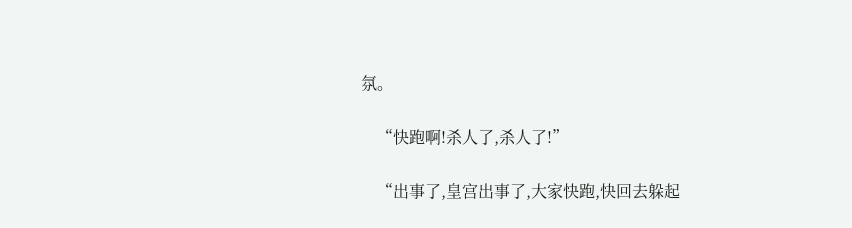氛。

    “快跑啊!杀人了,杀人了!”

    “出事了,皇宫出事了,大家快跑,快回去躲起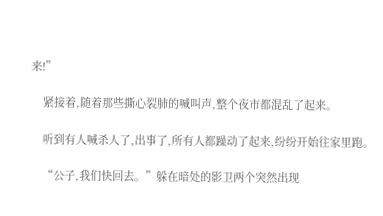来!”

    紧接着,随着那些撕心裂肺的喊叫声,整个夜市都混乱了起来。

    听到有人喊杀人了,出事了,所有人都躁动了起来,纷纷开始往家里跑。

    “公子,我们快回去。”躲在暗处的影卫两个突然出现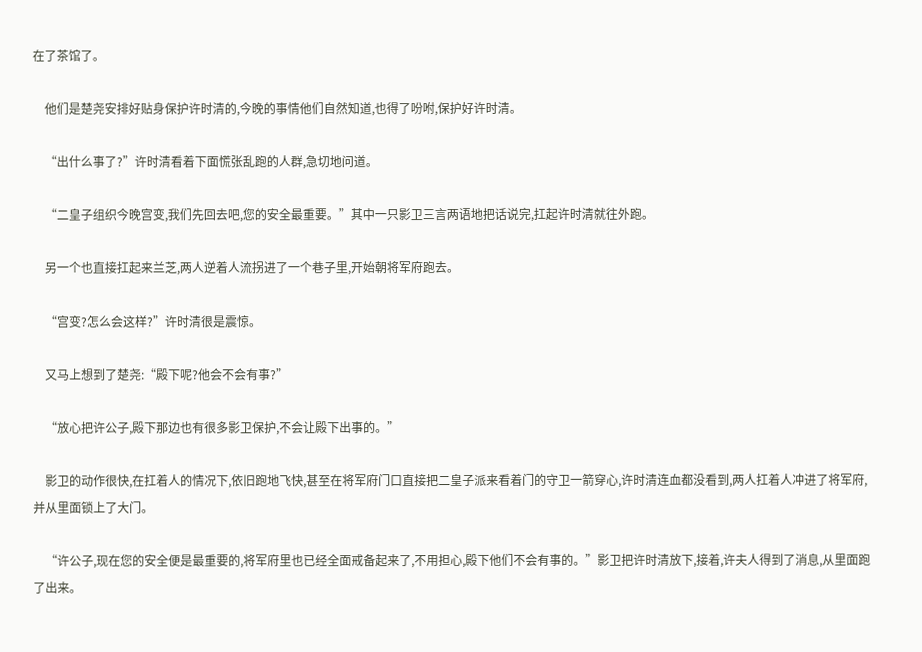在了茶馆了。

    他们是楚尧安排好贴身保护许时清的,今晚的事情他们自然知道,也得了吩咐,保护好许时清。

    “出什么事了?”许时清看着下面慌张乱跑的人群,急切地问道。

    “二皇子组织今晚宫变,我们先回去吧,您的安全最重要。”其中一只影卫三言两语地把话说完,扛起许时清就往外跑。

    另一个也直接扛起来兰芝,两人逆着人流拐进了一个巷子里,开始朝将军府跑去。

    “宫变?怎么会这样?”许时清很是震惊。

    又马上想到了楚尧:“殿下呢?他会不会有事?”

    “放心把许公子,殿下那边也有很多影卫保护,不会让殿下出事的。”

    影卫的动作很快,在扛着人的情况下,依旧跑地飞快,甚至在将军府门口直接把二皇子派来看着门的守卫一箭穿心,许时清连血都没看到,两人扛着人冲进了将军府,并从里面锁上了大门。

    “许公子,现在您的安全便是最重要的,将军府里也已经全面戒备起来了,不用担心,殿下他们不会有事的。”影卫把许时清放下,接着,许夫人得到了消息,从里面跑了出来。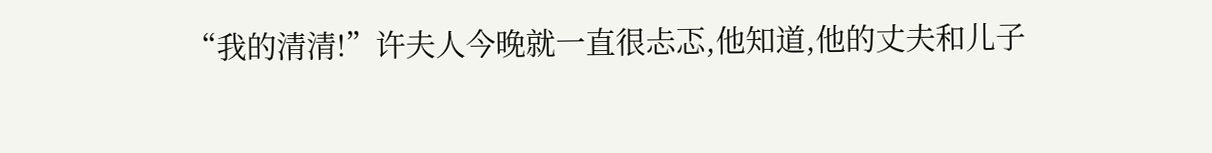“我的清清!”许夫人今晚就一直很忐忑,他知道,他的丈夫和儿子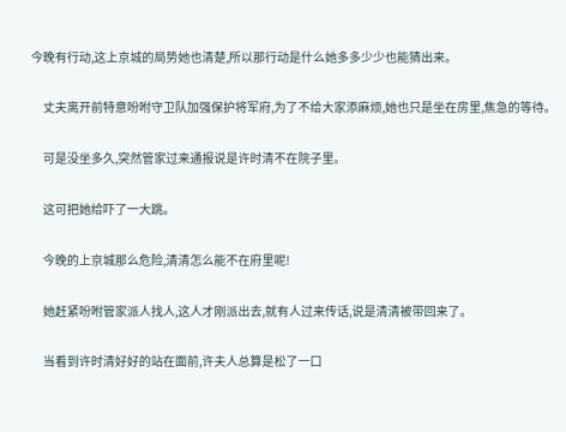今晚有行动,这上京城的局势她也清楚,所以那行动是什么她多多少少也能猜出来。

    丈夫离开前特意吩咐守卫队加强保护将军府,为了不给大家添麻烦,她也只是坐在房里,焦急的等待。

    可是没坐多久,突然管家过来通报说是许时清不在院子里。

    这可把她给吓了一大跳。

    今晚的上京城那么危险,清清怎么能不在府里呢!

    她赶紧吩咐管家派人找人,这人才刚派出去,就有人过来传话,说是清清被带回来了。

    当看到许时清好好的站在面前,许夫人总算是松了一口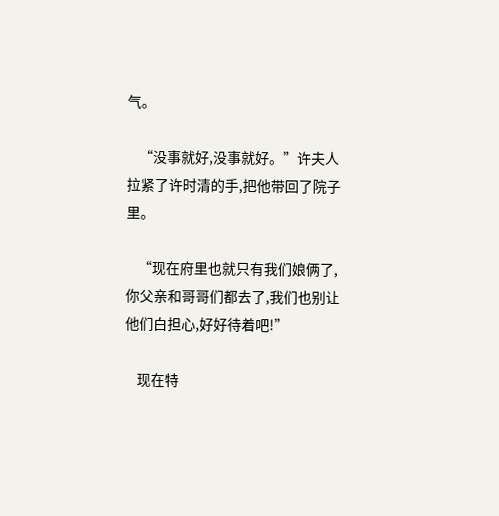气。

    “没事就好,没事就好。”许夫人拉紧了许时清的手,把他带回了院子里。

    “现在府里也就只有我们娘俩了,你父亲和哥哥们都去了,我们也别让他们白担心,好好待着吧!”

    现在特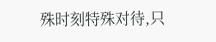殊时刻特殊对待,只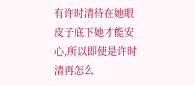有许时清待在她眼皮子底下她才能安心,所以即使是许时清再怎么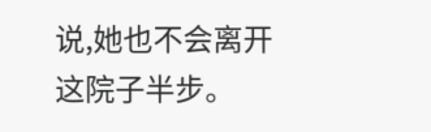说,她也不会离开这院子半步。